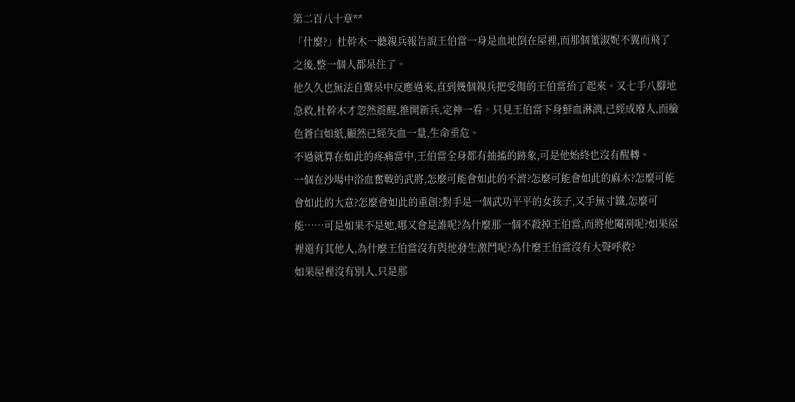第二百八十章**
「什麼?」杜幹木一聽親兵報告說王伯當一身是血地倒在屋裡,而那個董淑妮不翼而飛了之後,整一個人都呆住了。
他久久也無法自驚呆中反應過來,直到幾個親兵把受傷的王伯當抬了起來。又七手八腳地急救,杜幹木才忽然震醒,推開新兵,定神一看。只見王伯當下身鮮血淋漓,已經成廢人,而臉色蒼白如紙,顯然已經失血一量,生命垂危。
不過就算在如此的疼痛當中,王伯當全身都有抽搐的跡象,可是他始終也沒有醒轉。
一個在沙場中浴血奮戰的武將,怎麼可能會如此的不濟?怎麼可能會如此的麻木?怎麼可能會如此的大意?怎麼會如此的重創?對手是一個武功平平的女孩子,又手無寸鐵,怎麼可能……可是如果不是她,哪又會是誰呢?為什麼那一個不殺掉王伯當,而將他閹割呢?如果屋裡還有其他人,為什麼王伯當沒有與他發生激鬥呢?為什麼王伯當沒有大聲呼救?
如果屋裡沒有別人,只是那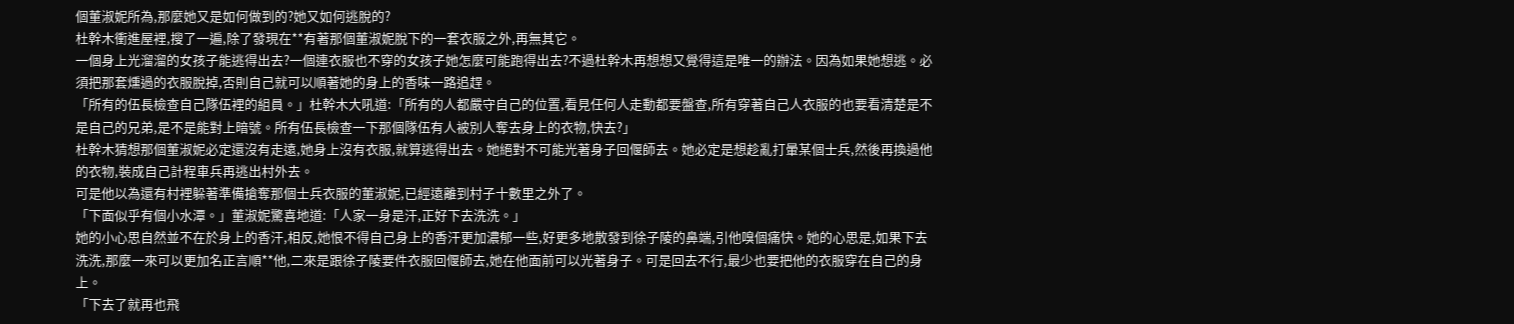個董淑妮所為,那麼她又是如何做到的?她又如何逃脫的?
杜幹木衝進屋裡,搜了一遍,除了發現在**有著那個董淑妮脫下的一套衣服之外,再無其它。
一個身上光溜溜的女孩子能逃得出去?一個連衣服也不穿的女孩子她怎麼可能跑得出去?不過杜幹木再想想又覺得這是唯一的辦法。因為如果她想逃。必須把那套燻過的衣服脫掉,否則自己就可以順著她的身上的香味一路追趕。
「所有的伍長檢查自己隊伍裡的組員。」杜幹木大吼道:「所有的人都嚴守自己的位置,看見任何人走動都要盤查,所有穿著自己人衣服的也要看清楚是不是自己的兄弟,是不是能對上暗號。所有伍長檢查一下那個隊伍有人被別人奪去身上的衣物,快去?」
杜幹木猜想那個董淑妮必定還沒有走遠,她身上沒有衣服,就算逃得出去。她絕對不可能光著身子回偃師去。她必定是想趁亂打暈某個士兵,然後再換過他的衣物,裝成自己計程車兵再逃出村外去。
可是他以為還有村裡躲著準備搶奪那個士兵衣服的董淑妮,已經遠離到村子十數里之外了。
「下面似乎有個小水潭。」董淑妮驚喜地道:「人家一身是汗,正好下去洗洗。」
她的小心思自然並不在於身上的香汗,相反,她恨不得自己身上的香汗更加濃郁一些,好更多地散發到徐子陵的鼻端,引他嗅個痛快。她的心思是,如果下去洗洗,那麼一來可以更加名正言順**他,二來是跟徐子陵要件衣服回偃師去,她在他面前可以光著身子。可是回去不行,最少也要把他的衣服穿在自己的身上。
「下去了就再也飛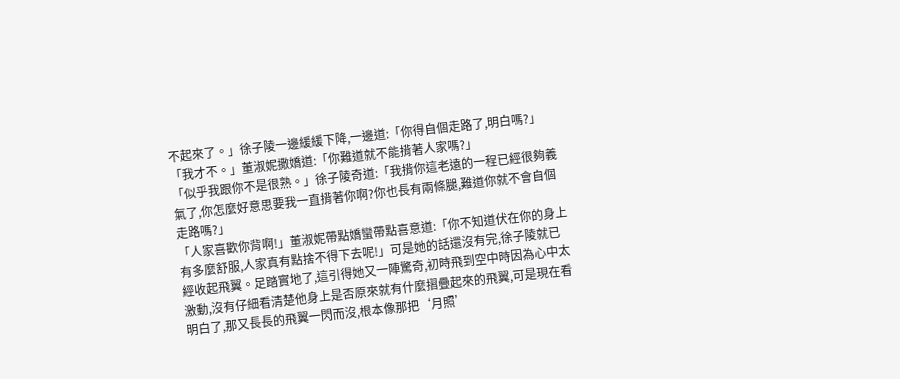不起來了。」徐子陵一邊緩緩下降,一邊道:「你得自個走路了,明白嗎?」
「我才不。」董淑妮撒嬌道:「你難道就不能揹著人家嗎?」
「似乎我跟你不是很熟。」徐子陵奇道:「我揹你這老遠的一程已經很夠義氣了,你怎麼好意思要我一直揹著你啊?你也長有兩條腿,難道你就不會自個走路嗎?」
「人家喜歡你背啊!」董淑妮帶點嬌蠻帶點喜意道:「你不知道伏在你的身上有多麼舒服,人家真有點捨不得下去呢!」可是她的話還沒有完,徐子陵就已經收起飛翼。足踏實地了,這引得她又一陣驚奇,初時飛到空中時因為心中太激動,沒有仔細看清楚他身上是否原來就有什麼摺疊起來的飛翼,可是現在看明白了,那又長長的飛翼一閃而沒,根本像那把‘月照’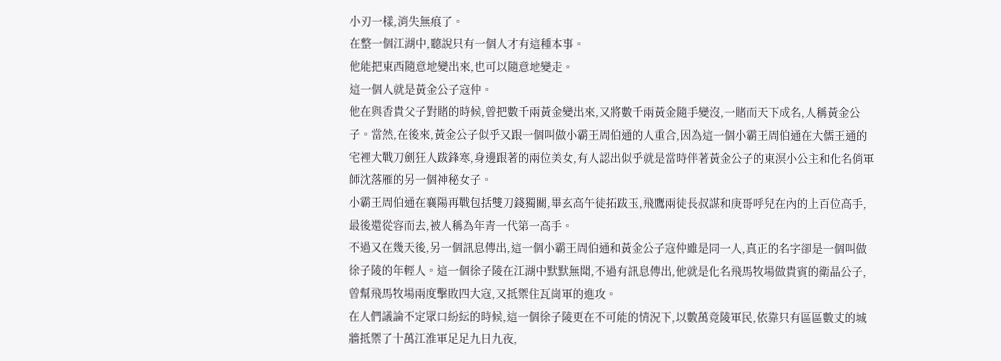小刃一樣,消失無痕了。
在整一個江湖中,聽說只有一個人才有這種本事。
他能把東西隨意地變出來,也可以隨意地變走。
這一個人就是黃金公子寇仲。
他在與香貴父子對賭的時候,曾把數千兩黃金變出來,又將數千兩黃金隨手變沒,一賭而天下成名,人稱黃金公子。當然,在後來,黃金公子似乎又跟一個叫做小霸王周伯通的人重合,因為這一個小霸王周伯通在大儒王通的宅裡大戰刀劍狂人跋鋒寒,身邊跟著的兩位美女,有人認出似乎就是當時伴著黃金公子的東溟小公主和化名俏軍師沈落雁的另一個神秘女子。
小霸王周伯通在襄陽再戰包括雙刀錢獨關,畢玄高午徒拓跋玉,飛鷹兩徒長叔謀和庚哥呼兒在內的上百位高手,最後還從容而去,被人稱為年青一代第一高手。
不過又在幾天後,另一個訊息傳出,這一個小霸王周伯通和黃金公子寇仲雖是同一人,真正的名字卻是一個叫做徐子陵的年輕人。這一個徐子陵在江湖中默默無聞,不過有訊息傳出,他就是化名飛馬牧場做貴賓的衛晶公子,曾幫飛馬牧場兩度擊敗四大寇,又抵禦住瓦崗軍的進攻。
在人們議論不定眾口紛紜的時候,這一個徐子陵更在不可能的情況下,以數萬竟陵軍民,依靠只有區區數丈的城牆抵禦了十萬江淮軍足足九日九夜,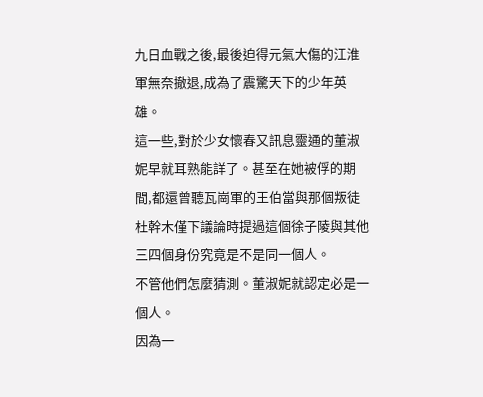九日血戰之後,最後迫得元氣大傷的江淮軍無奈撤退,成為了震驚天下的少年英雄。
這一些,對於少女懷春又訊息靈通的董淑妮早就耳熟能詳了。甚至在她被俘的期間,都還曾聽瓦崗軍的王伯當與那個叛徒杜幹木僅下議論時提過這個徐子陵與其他三四個身份究竟是不是同一個人。
不管他們怎麼猜測。董淑妮就認定必是一個人。
因為一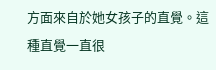方面來自於她女孩子的直覺。這種直覺一直很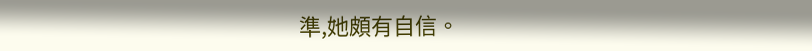準,她頗有自信。